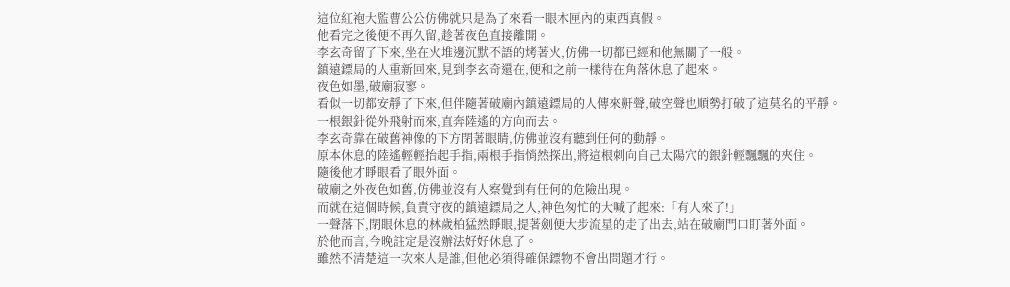這位紅袍大監曹公公仿佛就只是為了來看一眼木匣內的東西真假。
他看完之後便不再久留,趁著夜色直接離開。
李玄奇留了下來,坐在火堆邊沉默不語的烤著火,仿佛一切都已經和他無關了一般。
鎮遠鏢局的人重新回來,見到李玄奇還在,便和之前一樣待在角落休息了起來。
夜色如墨,破廟寂寥。
看似一切都安靜了下來,但伴隨著破廟內鎮遠鏢局的人傳來鼾聲,破空聲也順勢打破了這莫名的平靜。
一根銀針從外飛射而來,直奔陸遙的方向而去。
李玄奇靠在破舊神像的下方閉著眼睛,仿佛並沒有聽到任何的動靜。
原本休息的陸遙輕輕抬起手指,兩根手指悄然探出,將這根刺向自己太陽穴的銀針輕飄飄的夾住。
隨後他才睜眼看了眼外面。
破廟之外夜色如舊,仿佛並沒有人察覺到有任何的危險出現。
而就在這個時候,負責守夜的鎮遠鏢局之人,神色匆忙的大喊了起來:「有人來了!」
一聲落下,閉眼休息的林歲柏猛然睜眼,提著劍便大步流星的走了出去,站在破廟門口盯著外面。
於他而言,今晚註定是沒辦法好好休息了。
雖然不清楚這一次來人是誰,但他必須得確保鏢物不會出問題才行。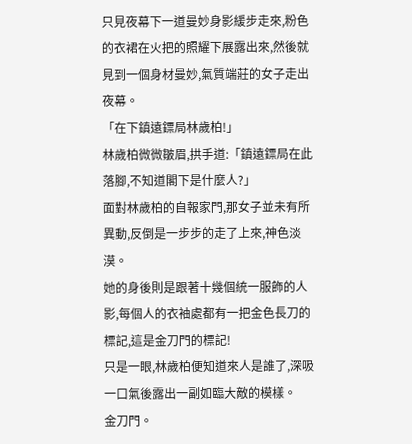只見夜幕下一道曼妙身影緩步走來,粉色的衣裙在火把的照耀下展露出來,然後就見到一個身材曼妙,氣質端莊的女子走出夜幕。
「在下鎮遠鏢局林歲柏!」
林歲柏微微皺眉,拱手道:「鎮遠鏢局在此落腳,不知道閣下是什麼人?」
面對林歲柏的自報家門,那女子並未有所異動,反倒是一步步的走了上來,神色淡漠。
她的身後則是跟著十幾個統一服飾的人影,每個人的衣袖處都有一把金色長刀的標記,這是金刀門的標記!
只是一眼,林歲柏便知道來人是誰了,深吸一口氣後露出一副如臨大敵的模樣。
金刀門。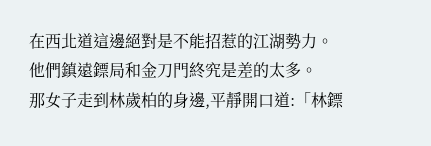在西北道這邊絕對是不能招惹的江湖勢力。
他們鎮遠鏢局和金刀門終究是差的太多。
那女子走到林歲柏的身邊,平靜開口道:「林鏢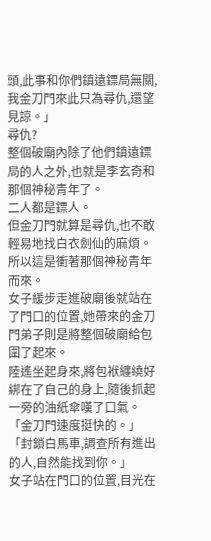頭,此事和你們鎮遠鏢局無關,我金刀門來此只為尋仇,還望見諒。」
尋仇?
整個破廟內除了他們鎮遠鏢局的人之外,也就是李玄奇和那個神秘青年了。
二人都是鏢人。
但金刀門就算是尋仇,也不敢輕易地找白衣劍仙的麻煩。
所以這是衝著那個神秘青年而來。
女子緩步走進破廟後就站在了門口的位置,她帶來的金刀門弟子則是將整個破廟給包圍了起來。
陸遙坐起身來,將包袱纏繞好綁在了自己的身上,隨後抓起一旁的油紙傘嘆了口氣。
「金刀門速度挺快的。」
「封鎖白馬車,調查所有進出的人,自然能找到你。」
女子站在門口的位置,目光在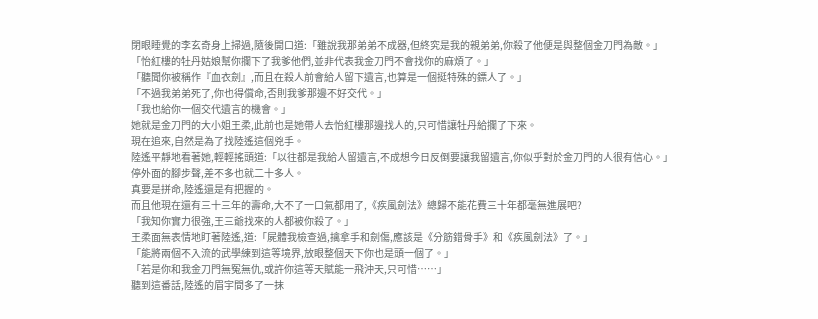閉眼睡覺的李玄奇身上掃過,隨後開口道:「雖說我那弟弟不成器,但終究是我的親弟弟,你殺了他便是與整個金刀門為敵。」
「怡紅樓的牡丹姑娘幫你攔下了我爹他們,並非代表我金刀門不會找你的麻煩了。」
「聽聞你被稱作『血衣劍』,而且在殺人前會給人留下遺言,也算是一個挺特殊的鏢人了。」
「不過我弟弟死了,你也得償命,否則我爹那邊不好交代。」
「我也給你一個交代遺言的機會。」
她就是金刀門的大小姐王柔,此前也是她帶人去怡紅樓那邊找人的,只可惜讓牡丹給攔了下來。
現在追來,自然是為了找陸遙這個兇手。
陸遙平靜地看著她,輕輕搖頭道:「以往都是我給人留遺言,不成想今日反倒要讓我留遺言,你似乎對於金刀門的人很有信心。」
停外面的腳步聲,差不多也就二十多人。
真要是拼命,陸遙還是有把握的。
而且他現在還有三十三年的壽命,大不了一口氣都用了,《疾風劍法》總歸不能花費三十年都毫無進展吧?
「我知你實力很強,王三爺找來的人都被你殺了。」
王柔面無表情地盯著陸遙,道:「屍體我檢查過,擒拿手和劍傷,應該是《分筋錯骨手》和《疾風劍法》了。」
「能將兩個不入流的武學練到這等境界,放眼整個天下你也是頭一個了。」
「若是你和我金刀門無冤無仇,或許你這等天賦能一飛沖天,只可惜……」
聽到這番話,陸遙的眉宇間多了一抹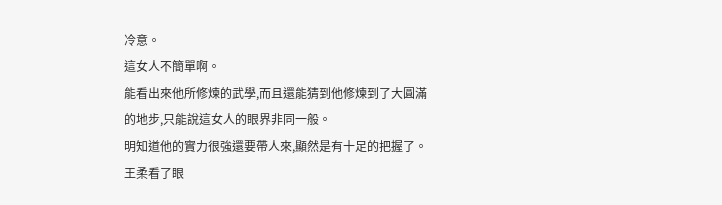冷意。
這女人不簡單啊。
能看出來他所修煉的武學,而且還能猜到他修煉到了大圓滿的地步,只能說這女人的眼界非同一般。
明知道他的實力很強還要帶人來,顯然是有十足的把握了。
王柔看了眼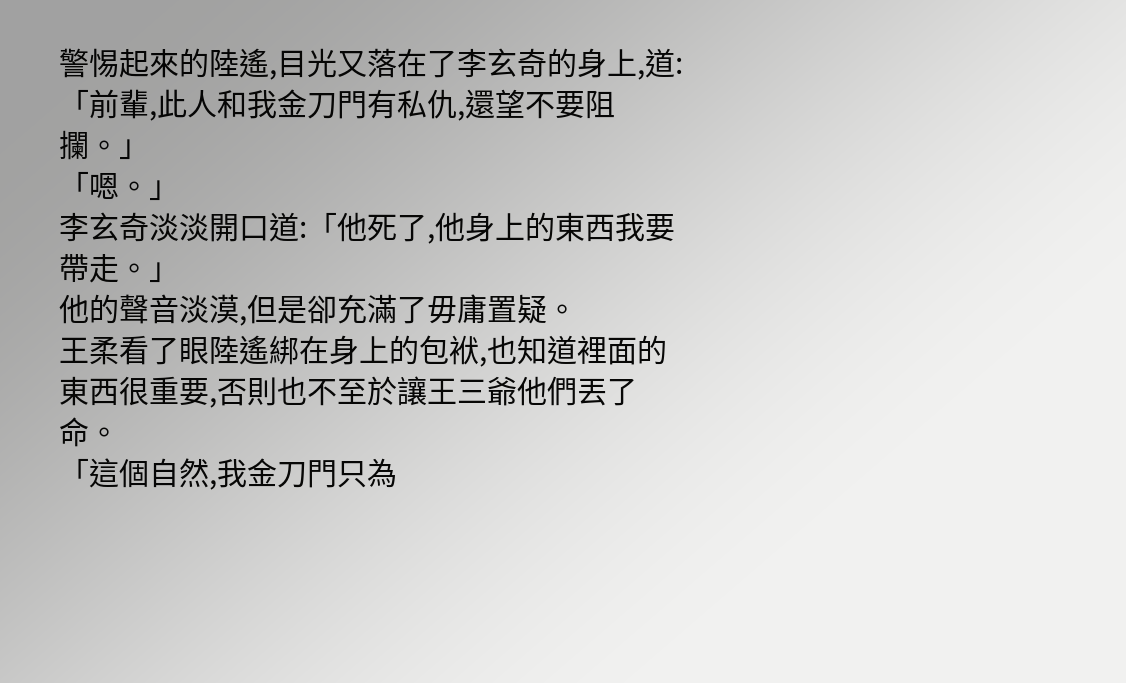警惕起來的陸遙,目光又落在了李玄奇的身上,道:「前輩,此人和我金刀門有私仇,還望不要阻攔。」
「嗯。」
李玄奇淡淡開口道:「他死了,他身上的東西我要帶走。」
他的聲音淡漠,但是卻充滿了毋庸置疑。
王柔看了眼陸遙綁在身上的包袱,也知道裡面的東西很重要,否則也不至於讓王三爺他們丟了命。
「這個自然,我金刀門只為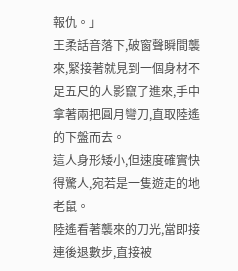報仇。」
王柔話音落下,破窗聲瞬間襲來,緊接著就見到一個身材不足五尺的人影竄了進來,手中拿著兩把圓月彎刀,直取陸遙的下盤而去。
這人身形矮小,但速度確實快得驚人,宛若是一隻遊走的地老鼠。
陸遙看著襲來的刀光,當即接連後退數步,直接被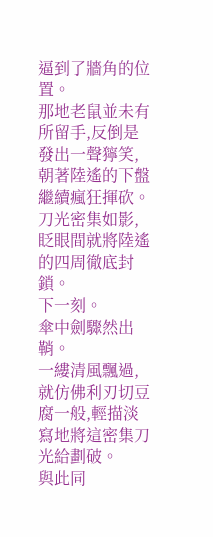逼到了牆角的位置。
那地老鼠並未有所留手,反倒是發出一聲獰笑,朝著陸遙的下盤繼續瘋狂揮砍。
刀光密集如影,眨眼間就將陸遙的四周徹底封鎖。
下一刻。
傘中劍驟然出鞘。
一縷清風飄過,就仿佛利刃切豆腐一般,輕描淡寫地將這密集刀光給劃破。
與此同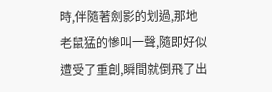時,伴隨著劍影的划過,那地老鼠猛的慘叫一聲,隨即好似遭受了重創,瞬間就倒飛了出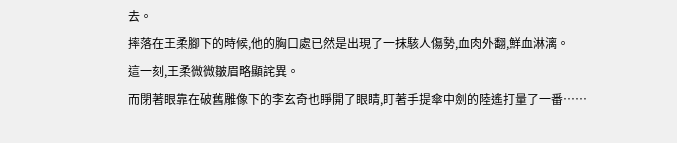去。
摔落在王柔腳下的時候,他的胸口處已然是出現了一抹駭人傷勢,血肉外翻,鮮血淋漓。
這一刻,王柔微微皺眉略顯詫異。
而閉著眼靠在破舊雕像下的李玄奇也睜開了眼睛,盯著手提傘中劍的陸遙打量了一番……